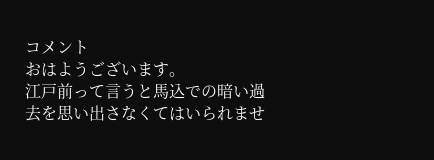コメント
おはようございます。
江戸前って言うと馬込での暗い過去を思い出さなくてはいられませ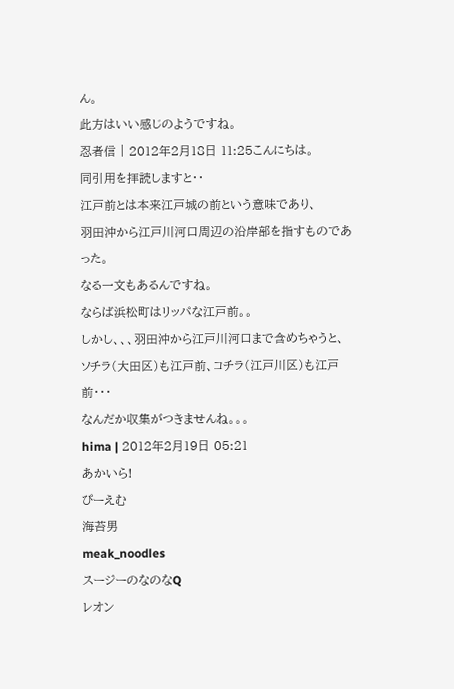ん。
此方はいい感じのようですね。
忍者信 | 2012年2月18日 11:25こんにちは。
同引用を拝読しますと・・
江戸前とは本来江戸城の前という意味であり、
羽田沖から江戸川河口周辺の沿岸部を指すものであった。
なる一文もあるんですね。
ならば浜松町はリッパな江戸前。。
しかし、、、羽田沖から江戸川河口まで含めちゃうと、
ソチラ(大田区)も江戸前、コチラ(江戸川区)も江戸前・・・
なんだか収集がつきませんね。。。
hima | 2012年2月19日 05:21
あかいら!
ぴーえむ
海苔男
meak_noodles
スージーのなのなQ
レオン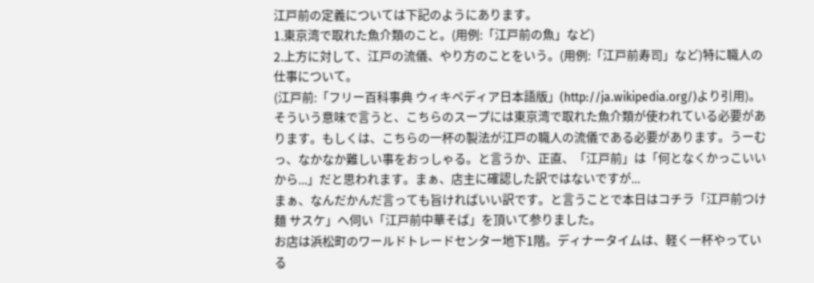江戸前の定義については下記のようにあります。
1.東京湾で取れた魚介類のこと。(用例:「江戸前の魚」など)
2.上方に対して、江戸の流儀、やり方のことをいう。(用例:「江戸前寿司」など)特に職人の仕事について。
(江戸前:「フリー百科事典 ウィキペディア日本語版」(http://ja.wikipedia.org/)より引用)。
そういう意味で言うと、こちらのスープには東京湾で取れた魚介類が使われている必要があります。もしくは、こちらの一杯の製法が江戸の職人の流儀である必要があります。うーむっ、なかなか難しい事をおっしゃる。と言うか、正直、「江戸前」は「何となくかっこいいから...」だと思われます。まぁ、店主に確認した訳ではないですが...
まぁ、なんだかんだ言っても旨ければいい訳です。と言うことで本日はコチラ「江戸前つけ麺 サスケ」へ伺い「江戸前中華そば」を頂いて参りました。
お店は浜松町のワールドトレードセンター地下1階。ディナータイムは、軽く一杯やっている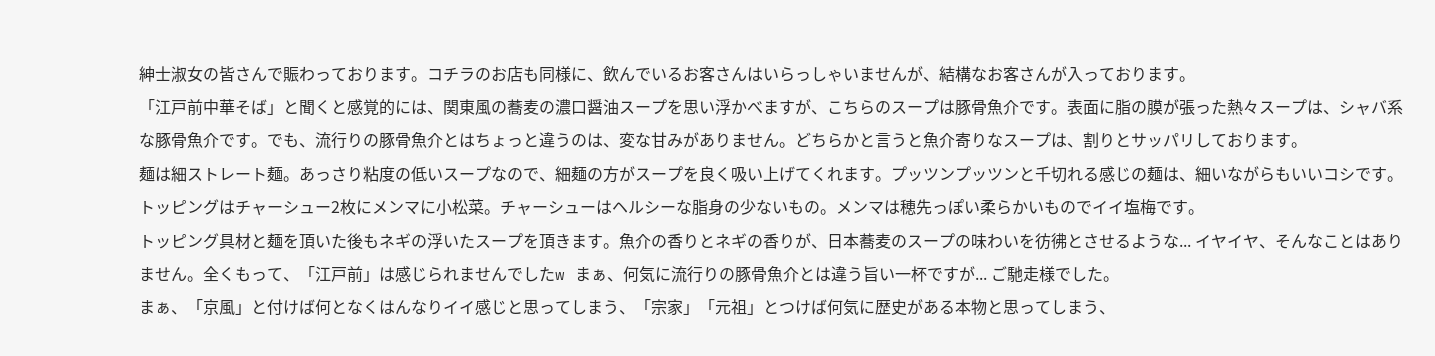紳士淑女の皆さんで賑わっております。コチラのお店も同様に、飲んでいるお客さんはいらっしゃいませんが、結構なお客さんが入っております。
「江戸前中華そば」と聞くと感覚的には、関東風の蕎麦の濃口醤油スープを思い浮かべますが、こちらのスープは豚骨魚介です。表面に脂の膜が張った熱々スープは、シャバ系な豚骨魚介です。でも、流行りの豚骨魚介とはちょっと違うのは、変な甘みがありません。どちらかと言うと魚介寄りなスープは、割りとサッパリしております。
麺は細ストレート麺。あっさり粘度の低いスープなので、細麺の方がスープを良く吸い上げてくれます。プッツンプッツンと千切れる感じの麺は、細いながらもいいコシです。トッピングはチャーシュー2枚にメンマに小松菜。チャーシューはヘルシーな脂身の少ないもの。メンマは穂先っぽい柔らかいものでイイ塩梅です。
トッピング具材と麺を頂いた後もネギの浮いたスープを頂きます。魚介の香りとネギの香りが、日本蕎麦のスープの味わいを彷彿とさせるような... イヤイヤ、そんなことはありません。全くもって、「江戸前」は感じられませんでしたw まぁ、何気に流行りの豚骨魚介とは違う旨い一杯ですが... ご馳走様でした。
まぁ、「京風」と付けば何となくはんなりイイ感じと思ってしまう、「宗家」「元祖」とつけば何気に歴史がある本物と思ってしまう、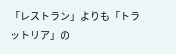「レストラン」よりも「トラットリア」の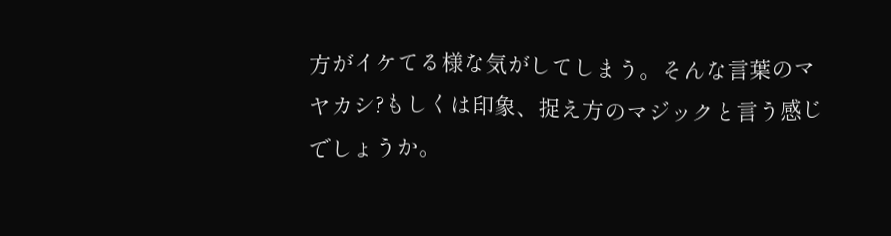方がイケてる様な気がしてしまう。そんな言葉のマヤカシ?もしくは印象、捉え方のマジックと言う感じでしょうか。